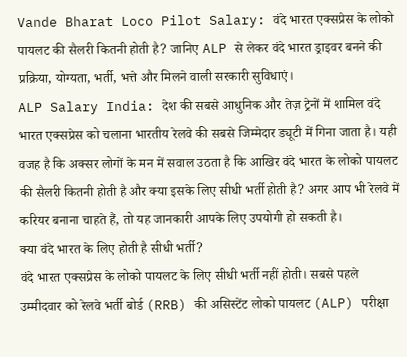Vande Bharat Loco Pilot Salary: वंदे भारत एक्सप्रेस के लोको पायलट की सैलरी कितनी होती है? जानिए ALP से लेकर वंदे भारत ड्राइवर बनने की प्रक्रिया, योग्यता, भर्ती, भत्ते और मिलने वाली सरकारी सुविधाएं।
ALP Salary India: देश की सबसे आधुनिक और तेज़ ट्रेनों में शामिल वंदे भारत एक्सप्रेस को चलाना भारतीय रेलवे की सबसे जिम्मेदार ड्यूटी में गिना जाता है। यही वजह है कि अक्सर लोगों के मन में सवाल उठता है कि आखिर वंदे भारत के लोको पायलट की सैलरी कितनी होती है और क्या इसके लिए सीधी भर्ती होती है? अगर आप भी रेलवे में करियर बनाना चाहते हैं, तो यह जानकारी आपके लिए उपयोगी हो सकती है।
क्या वंदे भारत के लिए होती है सीधी भर्ती?
वंदे भारत एक्सप्रेस के लोको पायलट के लिए सीधी भर्ती नहीं होती। सबसे पहले उम्मीदवार को रेलवे भर्ती बोर्ड (RRB) की असिस्टेंट लोको पायलट (ALP) परीक्षा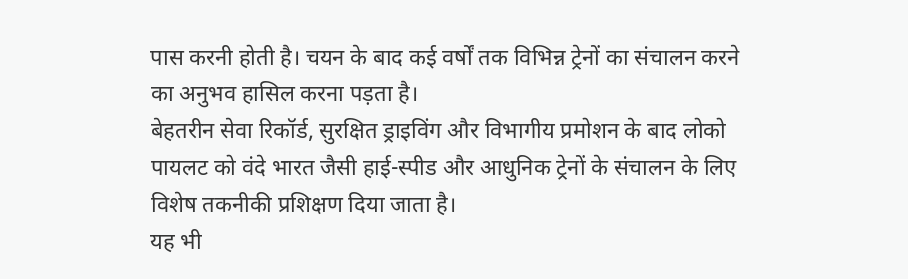पास करनी होती है। चयन के बाद कई वर्षों तक विभिन्न ट्रेनों का संचालन करने का अनुभव हासिल करना पड़ता है।
बेहतरीन सेवा रिकॉर्ड, सुरक्षित ड्राइविंग और विभागीय प्रमोशन के बाद लोको पायलट को वंदे भारत जैसी हाई-स्पीड और आधुनिक ट्रेनों के संचालन के लिए विशेष तकनीकी प्रशिक्षण दिया जाता है।
यह भी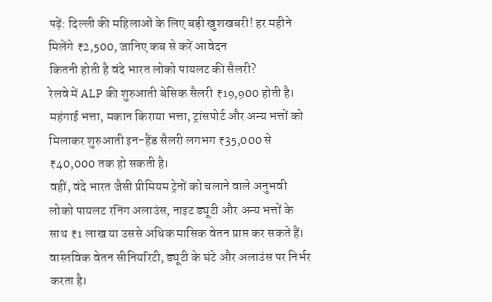पढ़ें: दिल्ली की महिलाओं के लिए बड़ी खुशखबरी! हर महीने मिलेंगे ₹2,500, जानिए कब से करें आवेदन
कितनी होती है वंदे भारत लोको पायलट की सैलरी?
रेलवे में ALP की शुरुआती बेसिक सैलरी ₹19,900 होती है। महंगाई भत्ता, मकान किराया भत्ता, ट्रांसपोर्ट और अन्य भत्तों को मिलाकर शुरुआती इन-हैंड सैलरी लगभग ₹35,000 से ₹40,000 तक हो सकती है।
वहीं, वंदे भारत जैसी प्रीमियम ट्रेनों को चलाने वाले अनुभवी लोको पायलट रनिंग अलाउंस, नाइट ड्यूटी और अन्य भत्तों के साथ ₹1 लाख या उससे अधिक मासिक वेतन प्राप्त कर सकते हैं। वास्तविक वेतन सीनियरिटी, ड्यूटी के घंटे और अलाउंस पर निर्भर करता है।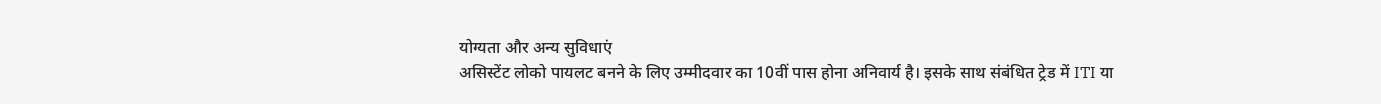योग्यता और अन्य सुविधाएं
असिस्टेंट लोको पायलट बनने के लिए उम्मीदवार का 10वीं पास होना अनिवार्य है। इसके साथ संबंधित ट्रेड में ITI या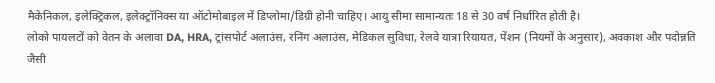मैकेनिकल, इलेक्ट्रिकल, इलेक्ट्रॉनिक्स या ऑटोमोबाइल में डिप्लोमा/डिग्री होनी चाहिए। आयु सीमा सामान्यतः 18 से 30 वर्ष निर्धारित होती है।
लोको पायलटों को वेतन के अलावा DA, HRA, ट्रांसपोर्ट अलाउंस, रनिंग अलाउंस, मेडिकल सुविधा, रेलवे यात्रा रियायत, पेंशन (नियमों के अनुसार), अवकाश और पदोन्नति जैसी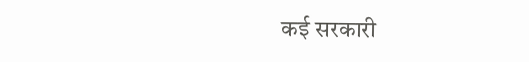कई सरकारी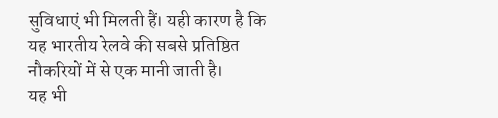सुविधाएं भी मिलती हैं। यही कारण है कि यह भारतीय रेलवे की सबसे प्रतिष्ठित नौकरियों में से एक मानी जाती है।
यह भी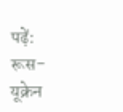पढ़ें: रूस-यूक्रेन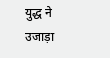युद्ध ने उजाड़ा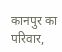कानपुर का परिवार,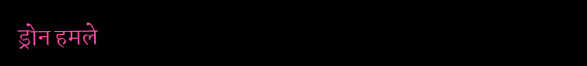ड्रोन हमले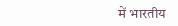में भारतीय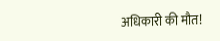अधिकारी की मौत!